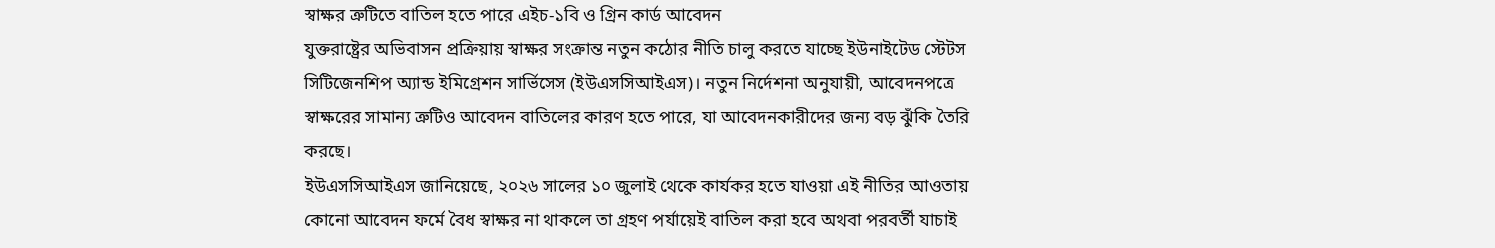স্বাক্ষর ত্রুটিতে বাতিল হতে পারে এইচ-১বি ও গ্রিন কার্ড আবেদন
যুক্তরাষ্ট্রের অভিবাসন প্রক্রিয়ায় স্বাক্ষর সংক্রান্ত নতুন কঠোর নীতি চালু করতে যাচ্ছে ইউনাইটেড স্টেটস সিটিজেনশিপ অ্যান্ড ইমিগ্রেশন সার্ভিসেস (ইউএসসিআইএস)। নতুন নির্দেশনা অনুযায়ী, আবেদনপত্রে স্বাক্ষরের সামান্য ত্রুটিও আবেদন বাতিলের কারণ হতে পারে, যা আবেদনকারীদের জন্য বড় ঝুঁকি তৈরি করছে।
ইউএসসিআইএস জানিয়েছে, ২০২৬ সালের ১০ জুলাই থেকে কার্যকর হতে যাওয়া এই নীতির আওতায় কোনো আবেদন ফর্মে বৈধ স্বাক্ষর না থাকলে তা গ্রহণ পর্যায়েই বাতিল করা হবে অথবা পরবর্তী যাচাই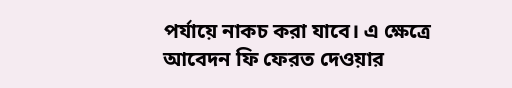পর্যায়ে নাকচ করা যাবে। এ ক্ষেত্রে আবেদন ফি ফেরত দেওয়ার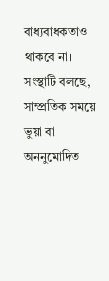বাধ্যবাধকতাও থাকবে না।
সংস্থাটি বলছে, সাম্প্রতিক সময়ে ভুয়া বা অননুমোদিত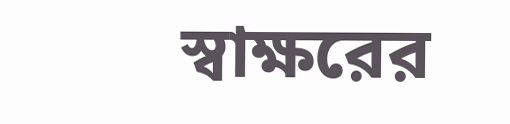স্বাক্ষরের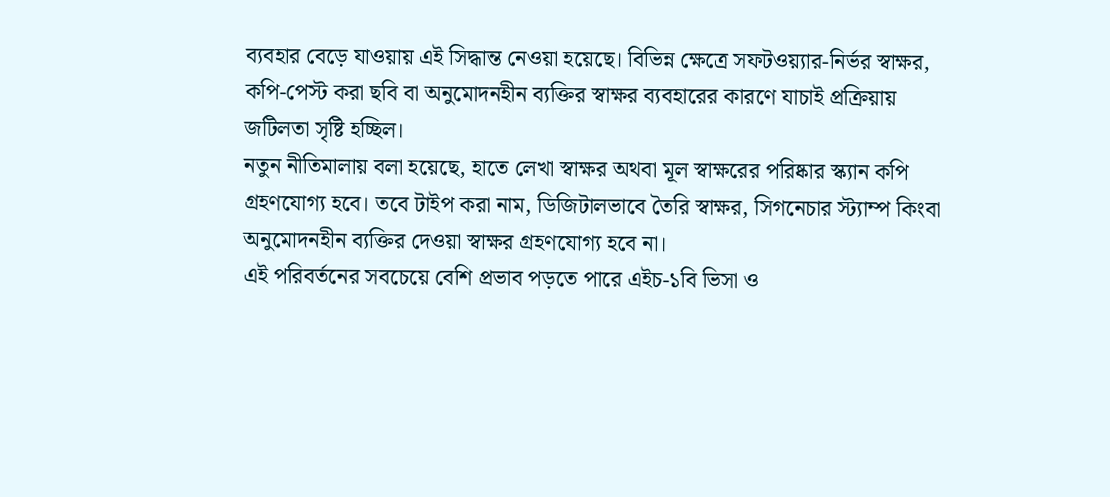ব্যবহার বেড়ে যাওয়ায় এই সিদ্ধান্ত নেওয়া হয়েছে। বিভিন্ন ক্ষেত্রে সফটওয়্যার-নির্ভর স্বাক্ষর, কপি-পেস্ট করা ছবি বা অনুমোদনহীন ব্যক্তির স্বাক্ষর ব্যবহারের কারণে যাচাই প্রক্রিয়ায় জটিলতা সৃষ্টি হচ্ছিল।
নতুন নীতিমালায় বলা হয়েছে, হাতে লেখা স্বাক্ষর অথবা মূল স্বাক্ষরের পরিষ্কার স্ক্যান কপি গ্রহণযোগ্য হবে। তবে টাইপ করা নাম, ডিজিটালভাবে তৈরি স্বাক্ষর, সিগনেচার স্ট্যাম্প কিংবা অনুমোদনহীন ব্যক্তির দেওয়া স্বাক্ষর গ্রহণযোগ্য হবে না।
এই পরিবর্তনের সবচেয়ে বেশি প্রভাব পড়তে পারে এইচ-১বি ভিসা ও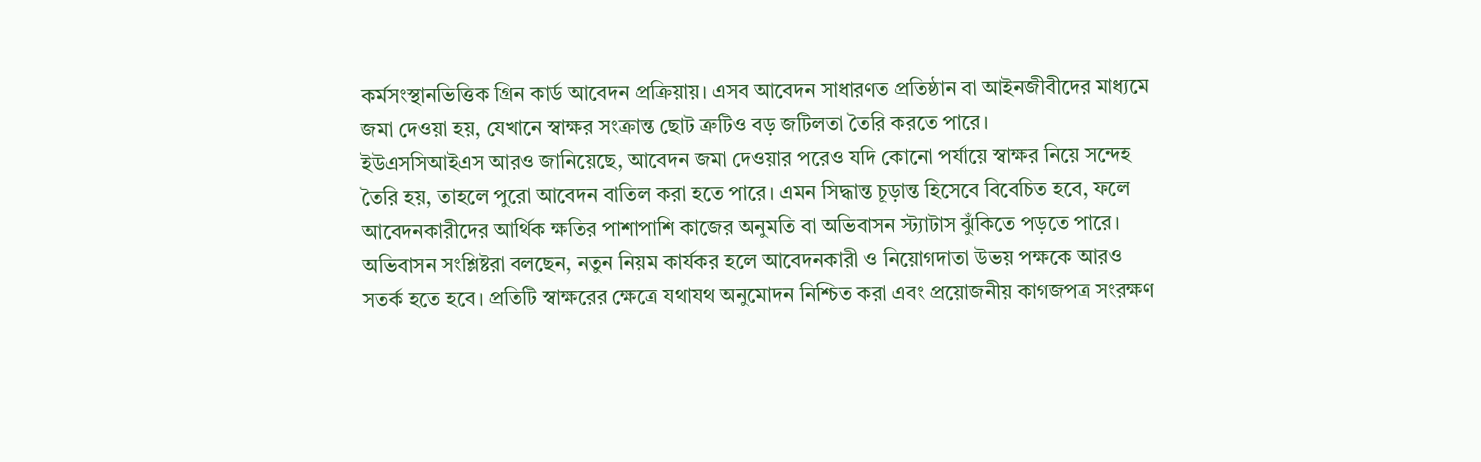কর্মসংস্থানভিত্তিক গ্রিন কার্ড আবেদন প্রক্রিয়ায়। এসব আবেদন সাধারণত প্রতিষ্ঠান বা আইনজীবীদের মাধ্যমে জমা দেওয়া হয়, যেখানে স্বাক্ষর সংক্রান্ত ছোট ত্রুটিও বড় জটিলতা তৈরি করতে পারে।
ইউএসসিআইএস আরও জানিয়েছে, আবেদন জমা দেওয়ার পরেও যদি কোনো পর্যায়ে স্বাক্ষর নিয়ে সন্দেহ তৈরি হয়, তাহলে পুরো আবেদন বাতিল করা হতে পারে। এমন সিদ্ধান্ত চূড়ান্ত হিসেবে বিবেচিত হবে, ফলে আবেদনকারীদের আর্থিক ক্ষতির পাশাপাশি কাজের অনুমতি বা অভিবাসন স্ট্যাটাস ঝুঁকিতে পড়তে পারে।
অভিবাসন সংশ্লিষ্টরা বলছেন, নতুন নিয়ম কার্যকর হলে আবেদনকারী ও নিয়োগদাতা উভয় পক্ষকে আরও সতর্ক হতে হবে। প্রতিটি স্বাক্ষরের ক্ষেত্রে যথাযথ অনুমোদন নিশ্চিত করা এবং প্রয়োজনীয় কাগজপত্র সংরক্ষণ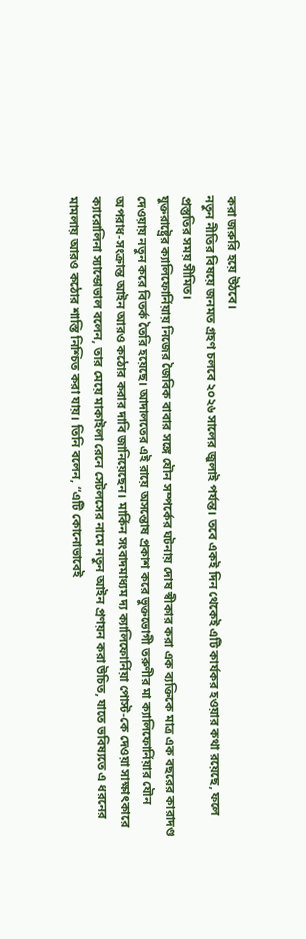করা জরুরি হয়ে উঠবে।
নতুন নীতির বিষয়ে জনমত গ্রহণ চলবে ২০২৬ সালের জুলাই পর্যন্ত। তবে একই দিন থেকেই এটি কার্যকর হওয়ার কথা রয়েছে, ফলে প্রস্তুতির সময় সীমিত।
যুক্তরাষ্ট্রের ক্যালিফোর্নিয়ায় নিজের জৈবিক বাবার সঙ্গে যৌন সম্পর্কের ঘটনায় দোষ স্বীকার করা এক ব্যক্তিকে মাত্র এক বছরের কারাদণ্ড দেওয়ায় নতুন করে বিতর্ক তৈরি হয়েছে। আদালতের এই রায়ে অসন্তোষ প্রকাশ করে ভুক্তভোগী তরুণীর মা ক্যালিফোর্নিয়ার যৌন অপরাধ-সংক্রান্ত আইন আরও কঠোর করার দাবি জানিয়েছেন। মার্কিন সংবাদমাধ্যম দ্য ক্যালিফোর্নিয়া পোস্ট-কে দেওয়া সাক্ষাৎকারে ক্যারোলিনা স্যান্ডোভাল বলেন, তার মেয়ে মাকাইলা রেনে সেটলসের নামে নতুন আইন প্রণয়ন করা উচিত, যাতে ভবিষ্যতে এ ধরনের মামলায় আরও কঠোর শাস্তি নিশ্চিত করা যায়। তিনি বলেন, “এটি কোনোভাবেই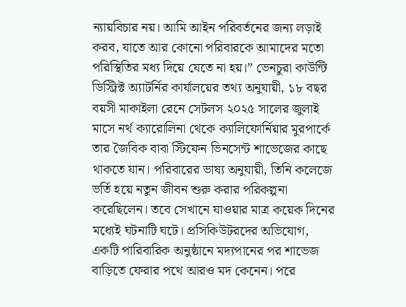ন্যায়বিচার নয়। আমি আইন পরিবর্তনের জন্য লড়াই করব, যাতে আর কোনো পরিবারকে আমাদের মতো পরিস্থিতির মধ্য দিয়ে যেতে না হয়।” ভেনচুরা কাউন্টি ডিস্ট্রিক্ট অ্যাটর্নির কার্যালয়ের তথ্য অনুযায়ী, ১৮ বছর বয়সী মাকাইলা রেনে সেটলস ২০২৫ সালের জুলাই মাসে নর্থ ক্যারোলিনা থেকে ক্যালিফোর্নিয়ার মুরপার্কে তার জৈবিক বাবা স্টিফেন ভিনসেন্ট শাভেজের কাছে থাকতে যান। পরিবারের ভাষ্য অনুযায়ী, তিনি কলেজে ভর্তি হয়ে নতুন জীবন শুরু করার পরিকল্পনা করেছিলেন। তবে সেখানে যাওয়ার মাত্র কয়েক দিনের মধ্যেই ঘটনাটি ঘটে। প্রসিকিউটরদের অভিযোগ, একটি পারিবারিক অনুষ্ঠানে মদ্যপানের পর শাভেজ বাড়িতে ফেরার পথে আরও মদ কেনেন। পরে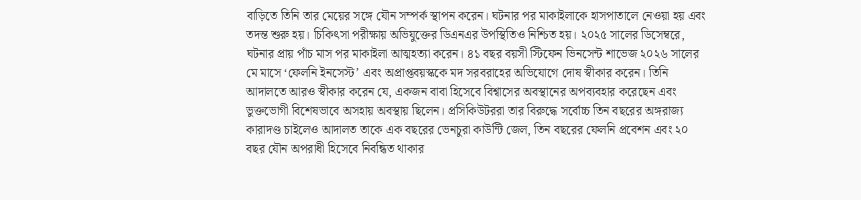বাড়িতে তিনি তার মেয়ের সঙ্গে যৌন সম্পর্ক স্থাপন করেন। ঘটনার পর মাকাইলাকে হাসপাতালে নেওয়া হয় এবং তদন্ত শুরু হয়। চিকিৎসা পরীক্ষায় অভিযুক্তের ডিএনএর উপস্থিতিও নিশ্চিত হয়। ২০২৫ সালের ডিসেম্বরে, ঘটনার প্রায় পাঁচ মাস পর মাকাইলা আত্মহত্যা করেন। ৪১ বছর বয়সী স্টিফেন ভিনসেন্ট শাভেজ ২০২৬ সালের মে মাসে ‘ফেলনি ইনসেস্ট’ এবং অপ্রাপ্তবয়স্ককে মদ সরবরাহের অভিযোগে দোষ স্বীকার করেন। তিনি আদালতে আরও স্বীকার করেন যে, একজন বাবা হিসেবে বিশ্বাসের অবস্থানের অপব্যবহার করেছেন এবং ভুক্তভোগী বিশেষভাবে অসহায় অবস্থায় ছিলেন। প্রসিকিউটররা তার বিরুদ্ধে সর্বোচ্চ তিন বছরের অঙ্গরাজ্য কারাদণ্ড চাইলেও আদালত তাকে এক বছরের ভেনচুরা কাউন্টি জেল, তিন বছরের ফেলনি প্রবেশন এবং ২০ বছর যৌন অপরাধী হিসেবে নিবন্ধিত থাকার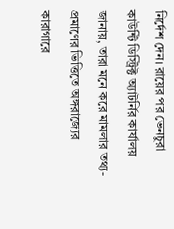নির্দেশ দেন। রায়ের পর ভেনচুরা কাউন্টি ডিস্ট্রিক্ট অ্যাটর্নির কার্যালয় জানায়, তারা মনে করে মামলার তথ্য-প্রমাণের ভিত্তিতে অঙ্গরাজ্যের কারাগারে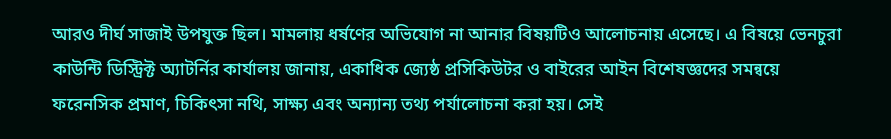আরও দীর্ঘ সাজাই উপযুক্ত ছিল। মামলায় ধর্ষণের অভিযোগ না আনার বিষয়টিও আলোচনায় এসেছে। এ বিষয়ে ভেনচুরা কাউন্টি ডিস্ট্রিক্ট অ্যাটর্নির কার্যালয় জানায়, একাধিক জ্যেষ্ঠ প্রসিকিউটর ও বাইরের আইন বিশেষজ্ঞদের সমন্বয়ে ফরেনসিক প্রমাণ, চিকিৎসা নথি, সাক্ষ্য এবং অন্যান্য তথ্য পর্যালোচনা করা হয়। সেই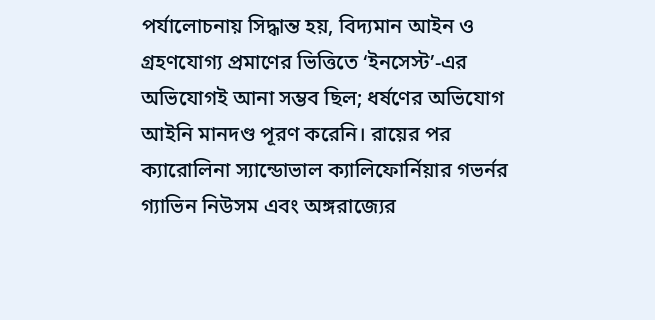পর্যালোচনায় সিদ্ধান্ত হয়, বিদ্যমান আইন ও গ্রহণযোগ্য প্রমাণের ভিত্তিতে ‘ইনসেস্ট’-এর অভিযোগই আনা সম্ভব ছিল; ধর্ষণের অভিযোগ আইনি মানদণ্ড পূরণ করেনি। রায়ের পর ক্যারোলিনা স্যান্ডোভাল ক্যালিফোর্নিয়ার গভর্নর গ্যাভিন নিউসম এবং অঙ্গরাজ্যের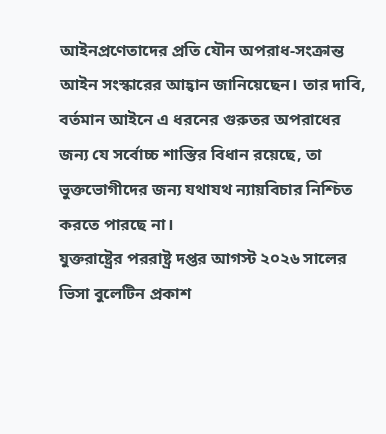আইনপ্রণেতাদের প্রতি যৌন অপরাধ-সংক্রান্ত আইন সংস্কারের আহ্বান জানিয়েছেন। তার দাবি, বর্তমান আইনে এ ধরনের গুরুতর অপরাধের জন্য যে সর্বোচ্চ শাস্তির বিধান রয়েছে, তা ভুক্তভোগীদের জন্য যথাযথ ন্যায়বিচার নিশ্চিত করতে পারছে না।
যুক্তরাষ্ট্রের পররাষ্ট্র দপ্তর আগস্ট ২০২৬ সালের ভিসা বুলেটিন প্রকাশ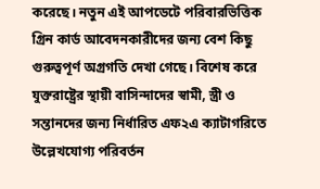করেছে। নতুন এই আপডেটে পরিবারভিত্তিক গ্রিন কার্ড আবেদনকারীদের জন্য বেশ কিছু গুরুত্বপূর্ণ অগ্রগতি দেখা গেছে। বিশেষ করে যুক্তরাষ্ট্রের স্থায়ী বাসিন্দাদের স্বামী, স্ত্রী ও সন্তানদের জন্য নির্ধারিত এফ২এ ক্যাটাগরিতে উল্লেখযোগ্য পরিবর্তন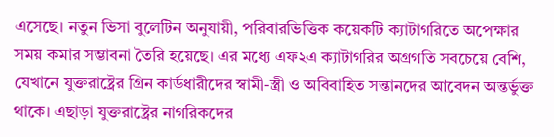এসেছে। নতুন ভিসা বুলেটিন অনুযায়ী, পরিবারভিত্তিক কয়েকটি ক্যাটাগরিতে অপেক্ষার সময় কমার সম্ভাবনা তৈরি হয়েছে। এর মধ্যে এফ২এ ক্যাটাগরির অগ্রগতি সবচেয়ে বেশি, যেখানে যুক্তরাষ্ট্রের গ্রিন কার্ডধারীদের স্বামী-স্ত্রী ও অবিবাহিত সন্তানদের আবেদন অন্তর্ভুক্ত থাকে। এছাড়া যুক্তরাষ্ট্রের নাগরিকদের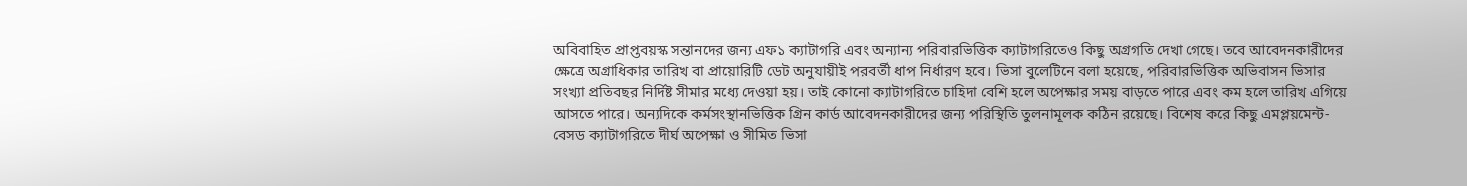অবিবাহিত প্রাপ্তবয়স্ক সন্তানদের জন্য এফ১ ক্যাটাগরি এবং অন্যান্য পরিবারভিত্তিক ক্যাটাগরিতেও কিছু অগ্রগতি দেখা গেছে। তবে আবেদনকারীদের ক্ষেত্রে অগ্রাধিকার তারিখ বা প্রায়োরিটি ডেট অনুযায়ীই পরবর্তী ধাপ নির্ধারণ হবে। ভিসা বুলেটিনে বলা হয়েছে, পরিবারভিত্তিক অভিবাসন ভিসার সংখ্যা প্রতিবছর নির্দিষ্ট সীমার মধ্যে দেওয়া হয়। তাই কোনো ক্যাটাগরিতে চাহিদা বেশি হলে অপেক্ষার সময় বাড়তে পারে এবং কম হলে তারিখ এগিয়ে আসতে পারে। অন্যদিকে কর্মসংস্থানভিত্তিক গ্রিন কার্ড আবেদনকারীদের জন্য পরিস্থিতি তুলনামূলক কঠিন রয়েছে। বিশেষ করে কিছু এমপ্লয়মেন্ট-বেসড ক্যাটাগরিতে দীর্ঘ অপেক্ষা ও সীমিত ভিসা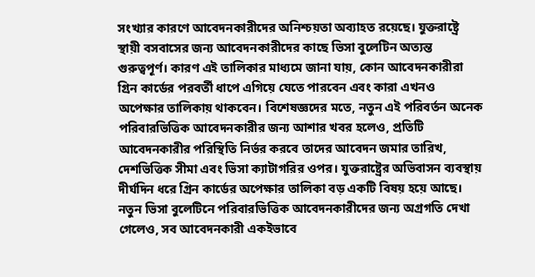সংখ্যার কারণে আবেদনকারীদের অনিশ্চয়তা অব্যাহত রয়েছে। যুক্তরাষ্ট্রে স্থায়ী বসবাসের জন্য আবেদনকারীদের কাছে ভিসা বুলেটিন অত্যন্ত গুরুত্বপূর্ণ। কারণ এই তালিকার মাধ্যমে জানা যায়, কোন আবেদনকারীরা গ্রিন কার্ডের পরবর্তী ধাপে এগিয়ে যেতে পারবেন এবং কারা এখনও অপেক্ষার তালিকায় থাকবেন। বিশেষজ্ঞদের মতে, নতুন এই পরিবর্তন অনেক পরিবারভিত্তিক আবেদনকারীর জন্য আশার খবর হলেও, প্রতিটি আবেদনকারীর পরিস্থিতি নির্ভর করবে তাদের আবেদন জমার তারিখ, দেশভিত্তিক সীমা এবং ভিসা ক্যাটাগরির ওপর। যুক্তরাষ্ট্রের অভিবাসন ব্যবস্থায় দীর্ঘদিন ধরে গ্রিন কার্ডের অপেক্ষার তালিকা বড় একটি বিষয় হয়ে আছে। নতুন ভিসা বুলেটিনে পরিবারভিত্তিক আবেদনকারীদের জন্য অগ্রগতি দেখা গেলেও, সব আবেদনকারী একইভাবে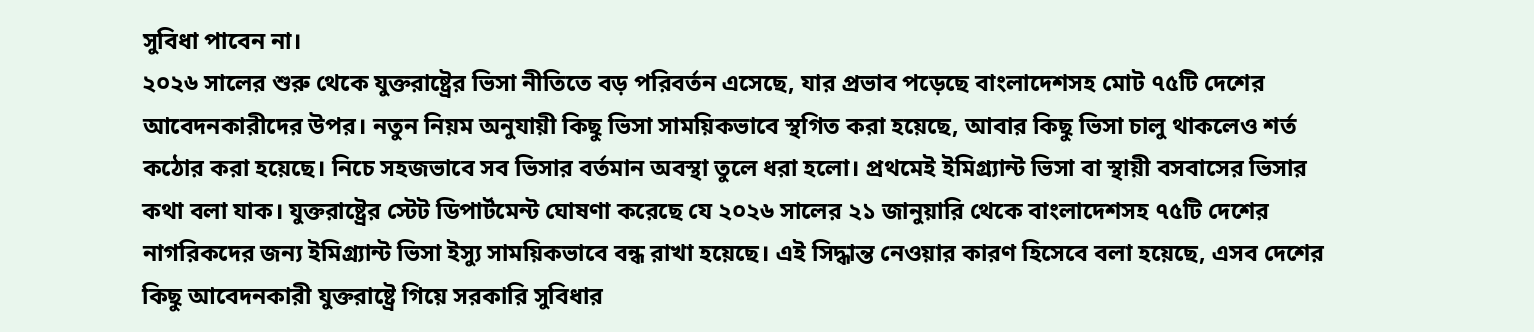সুবিধা পাবেন না।
২০২৬ সালের শুরু থেকে যুক্তরাষ্ট্রের ভিসা নীতিতে বড় পরিবর্তন এসেছে, যার প্রভাব পড়েছে বাংলাদেশসহ মোট ৭৫টি দেশের আবেদনকারীদের উপর। নতুন নিয়ম অনুযায়ী কিছু ভিসা সাময়িকভাবে স্থগিত করা হয়েছে, আবার কিছু ভিসা চালু থাকলেও শর্ত কঠোর করা হয়েছে। নিচে সহজভাবে সব ভিসার বর্তমান অবস্থা তুলে ধরা হলো। প্রথমেই ইমিগ্র্যান্ট ভিসা বা স্থায়ী বসবাসের ভিসার কথা বলা যাক। যুক্তরাষ্ট্রের স্টেট ডিপার্টমেন্ট ঘোষণা করেছে যে ২০২৬ সালের ২১ জানুয়ারি থেকে বাংলাদেশসহ ৭৫টি দেশের নাগরিকদের জন্য ইমিগ্র্যান্ট ভিসা ইস্যু সাময়িকভাবে বন্ধ রাখা হয়েছে। এই সিদ্ধান্ত নেওয়ার কারণ হিসেবে বলা হয়েছে, এসব দেশের কিছু আবেদনকারী যুক্তরাষ্ট্রে গিয়ে সরকারি সুবিধার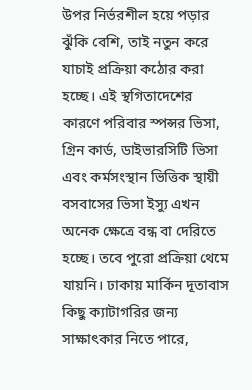উপর নির্ভরশীল হয়ে পড়ার ঝুঁকি বেশি, তাই নতুন করে যাচাই প্রক্রিয়া কঠোর করা হচ্ছে। এই স্থগিতাদেশের কারণে পরিবার স্পন্সর ভিসা, গ্রিন কার্ড, ডাইভারসিটি ভিসা এবং কর্মসংস্থান ভিত্তিক স্থায়ী বসবাসের ভিসা ইস্যু এখন অনেক ক্ষেত্রে বন্ধ বা দেরিতে হচ্ছে। তবে পুরো প্রক্রিয়া থেমে যায়নি। ঢাকায় মার্কিন দূতাবাস কিছু ক্যাটাগরির জন্য সাক্ষাৎকার নিতে পারে,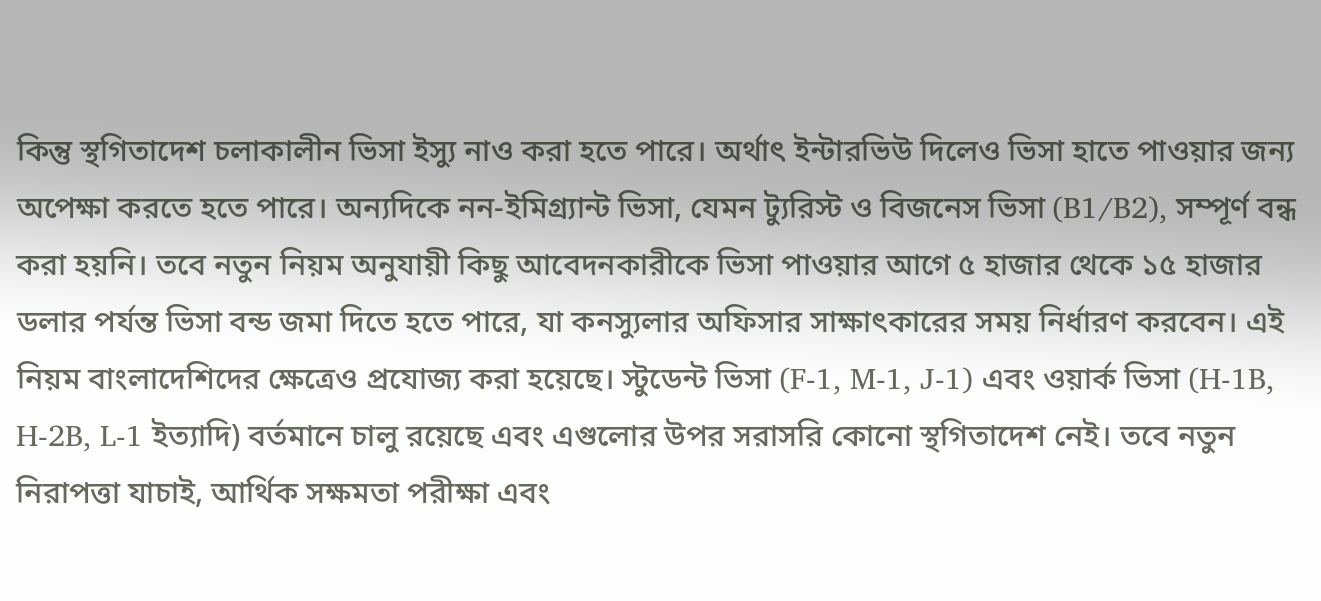কিন্তু স্থগিতাদেশ চলাকালীন ভিসা ইস্যু নাও করা হতে পারে। অর্থাৎ ইন্টারভিউ দিলেও ভিসা হাতে পাওয়ার জন্য অপেক্ষা করতে হতে পারে। অন্যদিকে নন-ইমিগ্র্যান্ট ভিসা, যেমন ট্যুরিস্ট ও বিজনেস ভিসা (B1/B2), সম্পূর্ণ বন্ধ করা হয়নি। তবে নতুন নিয়ম অনুযায়ী কিছু আবেদনকারীকে ভিসা পাওয়ার আগে ৫ হাজার থেকে ১৫ হাজার ডলার পর্যন্ত ভিসা বন্ড জমা দিতে হতে পারে, যা কনস্যুলার অফিসার সাক্ষাৎকারের সময় নির্ধারণ করবেন। এই নিয়ম বাংলাদেশিদের ক্ষেত্রেও প্রযোজ্য করা হয়েছে। স্টুডেন্ট ভিসা (F-1, M-1, J-1) এবং ওয়ার্ক ভিসা (H-1B, H-2B, L-1 ইত্যাদি) বর্তমানে চালু রয়েছে এবং এগুলোর উপর সরাসরি কোনো স্থগিতাদেশ নেই। তবে নতুন নিরাপত্তা যাচাই, আর্থিক সক্ষমতা পরীক্ষা এবং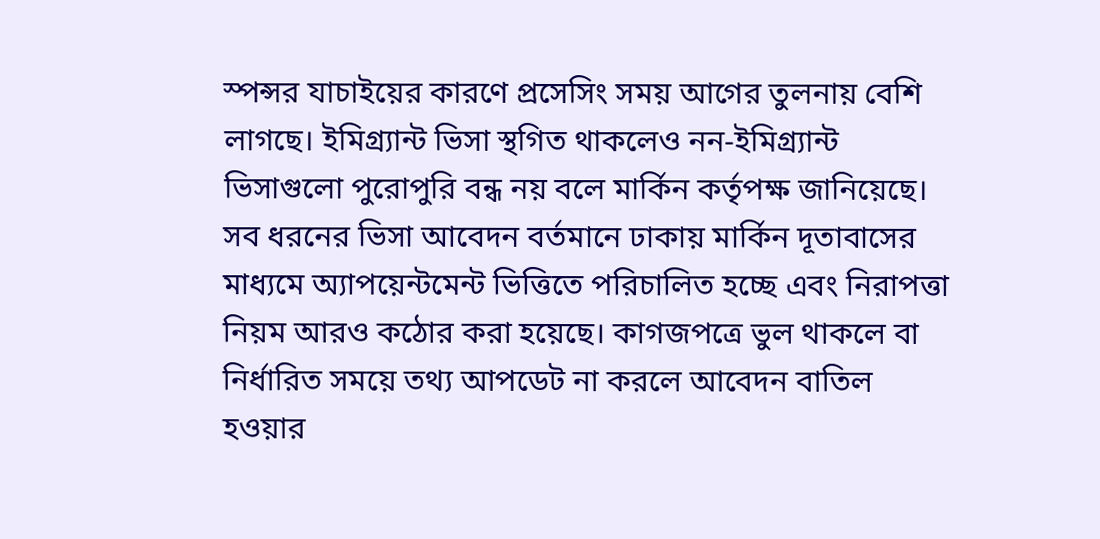স্পন্সর যাচাইয়ের কারণে প্রসেসিং সময় আগের তুলনায় বেশি লাগছে। ইমিগ্র্যান্ট ভিসা স্থগিত থাকলেও নন-ইমিগ্র্যান্ট ভিসাগুলো পুরোপুরি বন্ধ নয় বলে মার্কিন কর্তৃপক্ষ জানিয়েছে। সব ধরনের ভিসা আবেদন বর্তমানে ঢাকায় মার্কিন দূতাবাসের মাধ্যমে অ্যাপয়েন্টমেন্ট ভিত্তিতে পরিচালিত হচ্ছে এবং নিরাপত্তা নিয়ম আরও কঠোর করা হয়েছে। কাগজপত্রে ভুল থাকলে বা নির্ধারিত সময়ে তথ্য আপডেট না করলে আবেদন বাতিল হওয়ার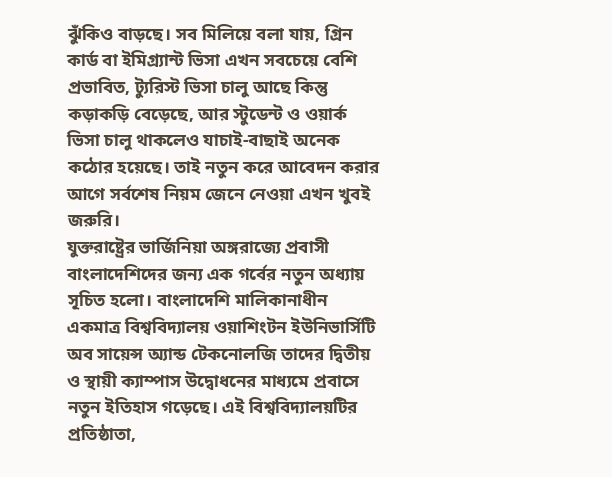ঝুঁকিও বাড়ছে। সব মিলিয়ে বলা যায়, গ্রিন কার্ড বা ইমিগ্র্যান্ট ভিসা এখন সবচেয়ে বেশি প্রভাবিত, ট্যুরিস্ট ভিসা চালু আছে কিন্তু কড়াকড়ি বেড়েছে, আর স্টুডেন্ট ও ওয়ার্ক ভিসা চালু থাকলেও যাচাই-বাছাই অনেক কঠোর হয়েছে। তাই নতুন করে আবেদন করার আগে সর্বশেষ নিয়ম জেনে নেওয়া এখন খুবই জরুরি।
যুক্তরাষ্ট্রের ভার্জিনিয়া অঙ্গরাজ্যে প্রবাসী বাংলাদেশিদের জন্য এক গর্বের নতুন অধ্যায় সূচিত হলো। বাংলাদেশি মালিকানাধীন একমাত্র বিশ্ববিদ্যালয় ওয়াশিংটন ইউনিভার্সিটি অব সায়েন্স অ্যান্ড টেকনোলজি তাদের দ্বিতীয় ও স্থায়ী ক্যাম্পাস উদ্বোধনের মাধ্যমে প্রবাসে নতুন ইতিহাস গড়েছে। এই বিশ্ববিদ্যালয়টির প্রতিষ্ঠাতা,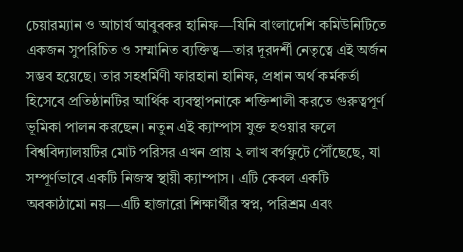চেয়ারম্যান ও আচার্য আবুবকর হানিফ—যিনি বাংলাদেশি কমিউনিটিতে একজন সুপরিচিত ও সম্মানিত ব্যক্তিত্ব—তার দূরদর্শী নেতৃত্বে এই অর্জন সম্ভব হয়েছে। তার সহধর্মিণী ফারহানা হানিফ, প্রধান অর্থ কর্মকর্তা হিসেবে প্রতিষ্ঠানটির আর্থিক ব্যবস্থাপনাকে শক্তিশালী করতে গুরুত্বপূর্ণ ভূমিকা পালন করছেন। নতুন এই ক্যাম্পাস যুক্ত হওয়ার ফলে বিশ্ববিদ্যালয়টির মোট পরিসর এখন প্রায় ২ লাখ বর্গফুটে পৌঁছেছে, যা সম্পূর্ণভাবে একটি নিজস্ব স্থায়ী ক্যাম্পাস। এটি কেবল একটি অবকাঠামো নয়—এটি হাজারো শিক্ষার্থীর স্বপ্ন, পরিশ্রম এবং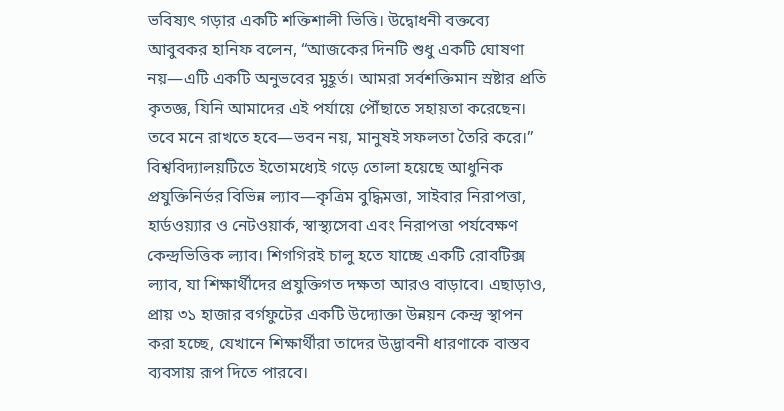ভবিষ্যৎ গড়ার একটি শক্তিশালী ভিত্তি। উদ্বোধনী বক্তব্যে আবুবকর হানিফ বলেন, “আজকের দিনটি শুধু একটি ঘোষণা নয়—এটি একটি অনুভবের মুহূর্ত। আমরা সর্বশক্তিমান স্রষ্টার প্রতি কৃতজ্ঞ, যিনি আমাদের এই পর্যায়ে পৌঁছাতে সহায়তা করেছেন। তবে মনে রাখতে হবে—ভবন নয়, মানুষই সফলতা তৈরি করে।” বিশ্ববিদ্যালয়টিতে ইতোমধ্যেই গড়ে তোলা হয়েছে আধুনিক প্রযুক্তিনির্ভর বিভিন্ন ল্যাব—কৃত্রিম বুদ্ধিমত্তা, সাইবার নিরাপত্তা, হার্ডওয়্যার ও নেটওয়ার্ক, স্বাস্থ্যসেবা এবং নিরাপত্তা পর্যবেক্ষণ কেন্দ্রভিত্তিক ল্যাব। শিগগিরই চালু হতে যাচ্ছে একটি রোবটিক্স ল্যাব, যা শিক্ষার্থীদের প্রযুক্তিগত দক্ষতা আরও বাড়াবে। এছাড়াও, প্রায় ৩১ হাজার বর্গফুটের একটি উদ্যোক্তা উন্নয়ন কেন্দ্র স্থাপন করা হচ্ছে, যেখানে শিক্ষার্থীরা তাদের উদ্ভাবনী ধারণাকে বাস্তব ব্যবসায় রূপ দিতে পারবে।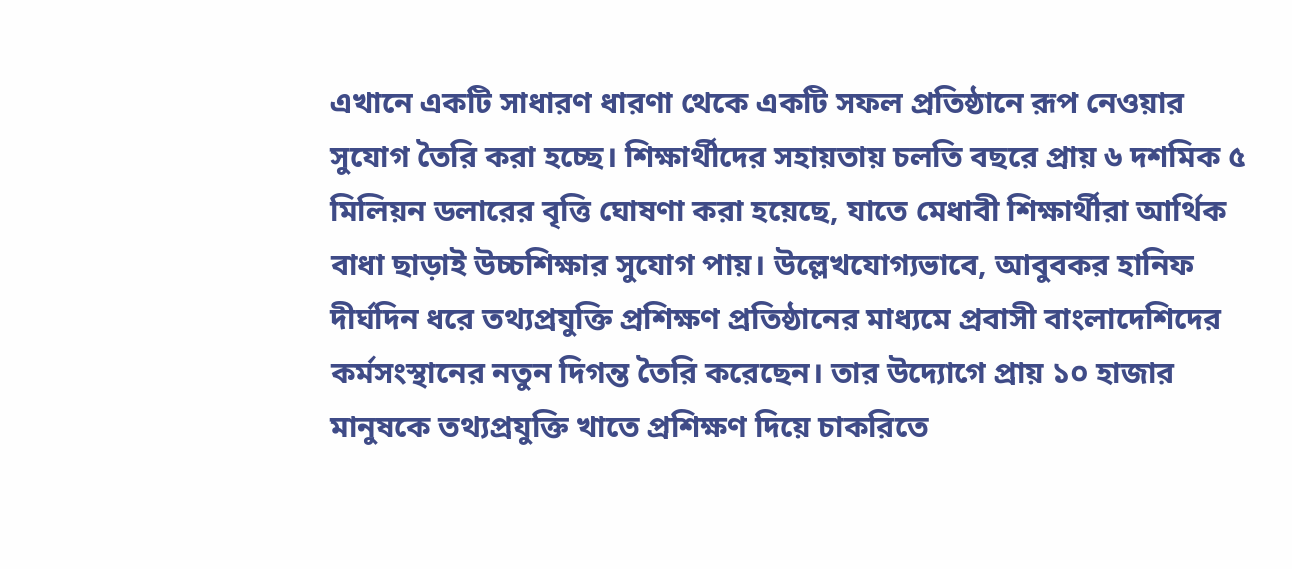এখানে একটি সাধারণ ধারণা থেকে একটি সফল প্রতিষ্ঠানে রূপ নেওয়ার সুযোগ তৈরি করা হচ্ছে। শিক্ষার্থীদের সহায়তায় চলতি বছরে প্রায় ৬ দশমিক ৫ মিলিয়ন ডলারের বৃত্তি ঘোষণা করা হয়েছে, যাতে মেধাবী শিক্ষার্থীরা আর্থিক বাধা ছাড়াই উচ্চশিক্ষার সুযোগ পায়। উল্লেখযোগ্যভাবে, আবুবকর হানিফ দীর্ঘদিন ধরে তথ্যপ্রযুক্তি প্রশিক্ষণ প্রতিষ্ঠানের মাধ্যমে প্রবাসী বাংলাদেশিদের কর্মসংস্থানের নতুন দিগন্ত তৈরি করেছেন। তার উদ্যোগে প্রায় ১০ হাজার মানুষকে তথ্যপ্রযুক্তি খাতে প্রশিক্ষণ দিয়ে চাকরিতে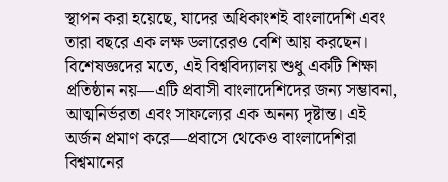স্থাপন করা হয়েছে, যাদের অধিকাংশই বাংলাদেশি এবং তারা বছরে এক লক্ষ ডলারেরও বেশি আয় করছেন। বিশেষজ্ঞদের মতে, এই বিশ্ববিদ্যালয় শুধু একটি শিক্ষা প্রতিষ্ঠান নয়—এটি প্রবাসী বাংলাদেশিদের জন্য সম্ভাবনা, আত্মনির্ভরতা এবং সাফল্যের এক অনন্য দৃষ্টান্ত। এই অর্জন প্রমাণ করে—প্রবাসে থেকেও বাংলাদেশিরা বিশ্বমানের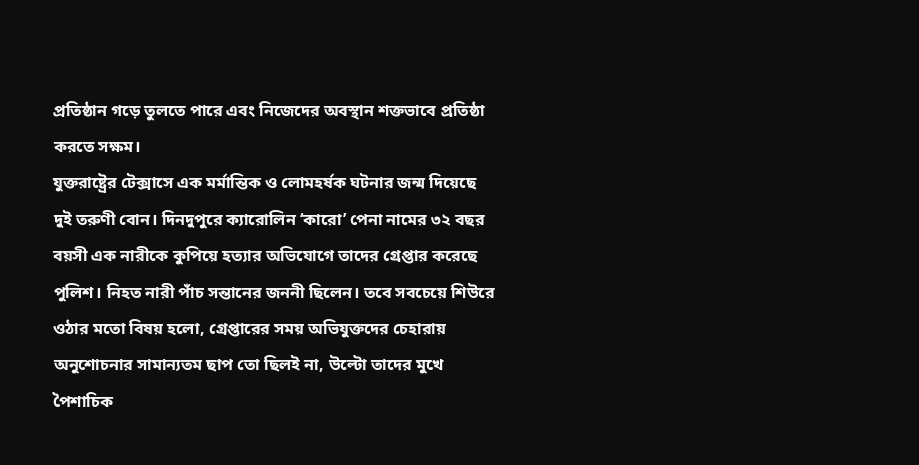প্রতিষ্ঠান গড়ে তুলতে পারে এবং নিজেদের অবস্থান শক্তভাবে প্রতিষ্ঠা করতে সক্ষম।
যুক্তরাষ্ট্রের টেক্সাসে এক মর্মান্তিক ও লোমহর্ষক ঘটনার জন্ম দিয়েছে দুই তরুণী বোন। দিনদুপুরে ক্যারোলিন ‘কারো’ পেনা নামের ৩২ বছর বয়সী এক নারীকে কুপিয়ে হত্যার অভিযোগে তাদের গ্রেপ্তার করেছে পুলিশ। নিহত নারী পাঁচ সন্তানের জননী ছিলেন। তবে সবচেয়ে শিউরে ওঠার মতো বিষয় হলো, গ্রেপ্তারের সময় অভিযুক্তদের চেহারায় অনুশোচনার সামান্যতম ছাপ তো ছিলই না, উল্টো তাদের মুখে পৈশাচিক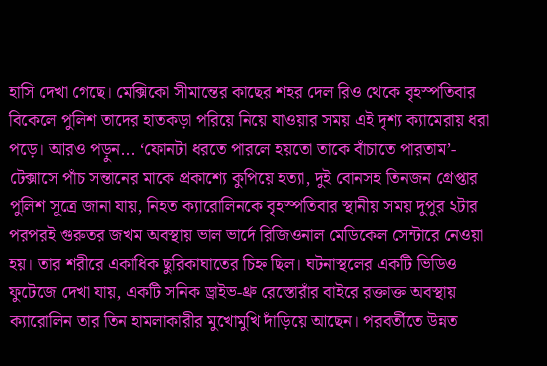হাসি দেখা গেছে। মেক্সিকো সীমান্তের কাছের শহর দেল রিও থেকে বৃহস্পতিবার বিকেলে পুলিশ তাদের হাতকড়া পরিয়ে নিয়ে যাওয়ার সময় এই দৃশ্য ক্যামেরায় ধরা পড়ে। আরও পড়ুন... ‘ফোনটা ধরতে পারলে হয়তো তাকে বাঁচাতে পারতাম’- টেক্সাসে পাঁচ সন্তানের মাকে প্রকাশ্যে কুপিয়ে হত্যা, দুই বোনসহ তিনজন গ্রেপ্তার পুলিশ সূত্রে জানা যায়, নিহত ক্যারোলিনকে বৃহস্পতিবার স্থানীয় সময় দুপুর ২টার পরপরই গুরুতর জখম অবস্থায় ভাল ভার্দে রিজিওনাল মেডিকেল সেন্টারে নেওয়া হয়। তার শরীরে একাধিক ছুরিকাঘাতের চিহ্ন ছিল। ঘটনাস্থলের একটি ভিডিও ফুটেজে দেখা যায়, একটি সনিক ড্রাইভ-থ্রু রেস্তোরাঁর বাইরে রক্তাক্ত অবস্থায় ক্যারোলিন তার তিন হামলাকারীর মুখোমুখি দাঁড়িয়ে আছেন। পরবর্তীতে উন্নত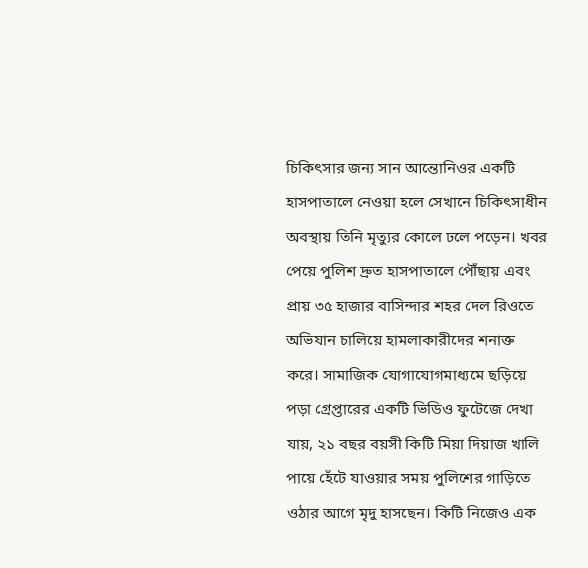চিকিৎসার জন্য সান আন্তোনিওর একটি হাসপাতালে নেওয়া হলে সেখানে চিকিৎসাধীন অবস্থায় তিনি মৃত্যুর কোলে ঢলে পড়েন। খবর পেয়ে পুলিশ দ্রুত হাসপাতালে পৌঁছায় এবং প্রায় ৩৫ হাজার বাসিন্দার শহর দেল রিওতে অভিযান চালিয়ে হামলাকারীদের শনাক্ত করে। সামাজিক যোগাযোগমাধ্যমে ছড়িয়ে পড়া গ্রেপ্তারের একটি ভিডিও ফুটেজে দেখা যায়, ২১ বছর বয়সী কিটি মিয়া দিয়াজ খালি পায়ে হেঁটে যাওয়ার সময় পুলিশের গাড়িতে ওঠার আগে মৃদু হাসছেন। কিটি নিজেও এক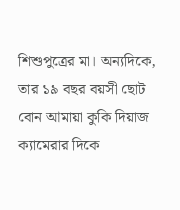শিশুপুত্রের মা। অন্যদিকে, তার ১৯ বছর বয়সী ছোট বোন আমায়া কুকি দিয়াজ ক্যামেরার দিকে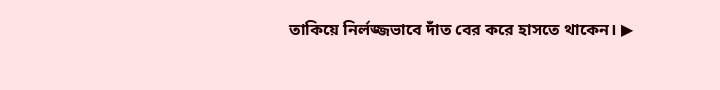তাকিয়ে নির্লজ্জভাবে দাঁত বের করে হাসতে থাকেন। ▶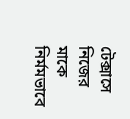টেক্সাসে নিজের মাকে নির্মমভাবে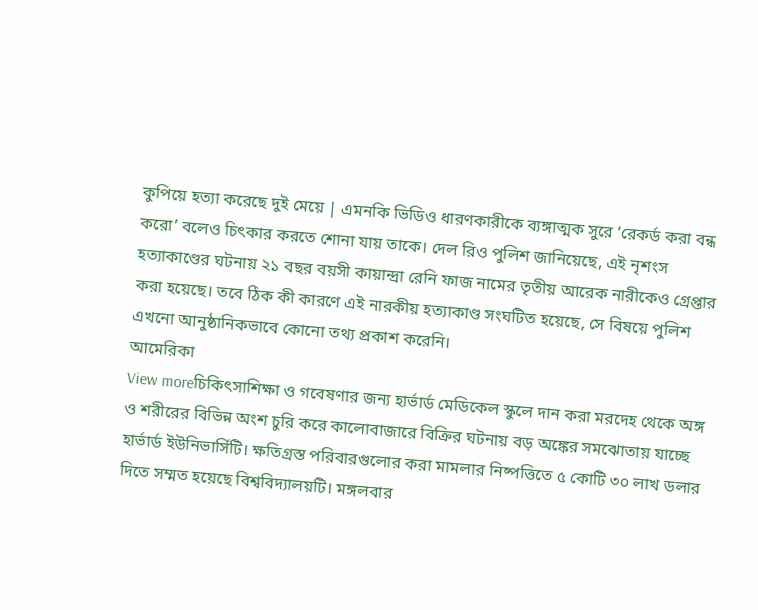কুপিয়ে হত্যা করেছে দুই মেয়ে | এমনকি ভিডিও ধারণকারীকে ব্যঙ্গাত্মক সুরে ‘রেকর্ড করা বন্ধ করো’ বলেও চিৎকার করতে শোনা যায় তাকে। দেল রিও পুলিশ জানিয়েছে, এই নৃশংস হত্যাকাণ্ডের ঘটনায় ২১ বছর বয়সী কায়ান্দ্রা রেনি ফাজ নামের তৃতীয় আরেক নারীকেও গ্রেপ্তার করা হয়েছে। তবে ঠিক কী কারণে এই নারকীয় হত্যাকাণ্ড সংঘটিত হয়েছে, সে বিষয়ে পুলিশ এখনো আনুষ্ঠানিকভাবে কোনো তথ্য প্রকাশ করেনি।
আমেরিকা
View moreচিকিৎসাশিক্ষা ও গবেষণার জন্য হার্ভার্ড মেডিকেল স্কুলে দান করা মরদেহ থেকে অঙ্গ ও শরীরের বিভিন্ন অংশ চুরি করে কালোবাজারে বিক্রির ঘটনায় বড় অঙ্কের সমঝোতায় যাচ্ছে হার্ভার্ড ইউনিভার্সিটি। ক্ষতিগ্রস্ত পরিবারগুলোর করা মামলার নিষ্পত্তিতে ৫ কোটি ৩০ লাখ ডলার দিতে সম্মত হয়েছে বিশ্ববিদ্যালয়টি। মঙ্গলবার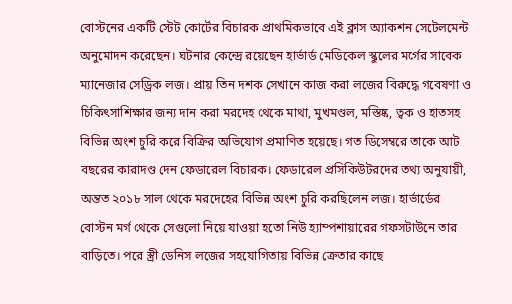বোস্টনের একটি স্টেট কোর্টের বিচারক প্রাথমিকভাবে এই ক্লাস অ্যাকশন সেটেলমেন্ট অনুমোদন করেছেন। ঘটনার কেন্দ্রে রয়েছেন হার্ভার্ড মেডিকেল স্কুলের মর্গের সাবেক ম্যানেজার সেড্রিক লজ। প্রায় তিন দশক সেখানে কাজ করা লজের বিরুদ্ধে গবেষণা ও চিকিৎসাশিক্ষার জন্য দান করা মরদেহ থেকে মাথা, মুখমণ্ডল, মস্তিষ্ক, ত্বক ও হাতসহ বিভিন্ন অংশ চুরি করে বিক্রির অভিযোগ প্রমাণিত হয়েছে। গত ডিসেম্বরে তাকে আট বছরের কারাদণ্ড দেন ফেডারেল বিচারক। ফেডারেল প্রসিকিউটরদের তথ্য অনুযায়ী, অন্তত ২০১৮ সাল থেকে মরদেহের বিভিন্ন অংশ চুরি করছিলেন লজ। হার্ভার্ডের বোস্টন মর্গ থেকে সেগুলো নিয়ে যাওয়া হতো নিউ হ্যাম্পশায়ারের গফসটাউনে তার বাড়িতে। পরে স্ত্রী ডেনিস লজের সহযোগিতায় বিভিন্ন ক্রেতার কাছে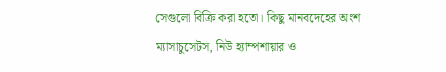সেগুলো বিক্রি করা হতো। কিছু মানবদেহের অংশ ম্যাসাচুসেটস, নিউ হ্যাম্পশায়ার ও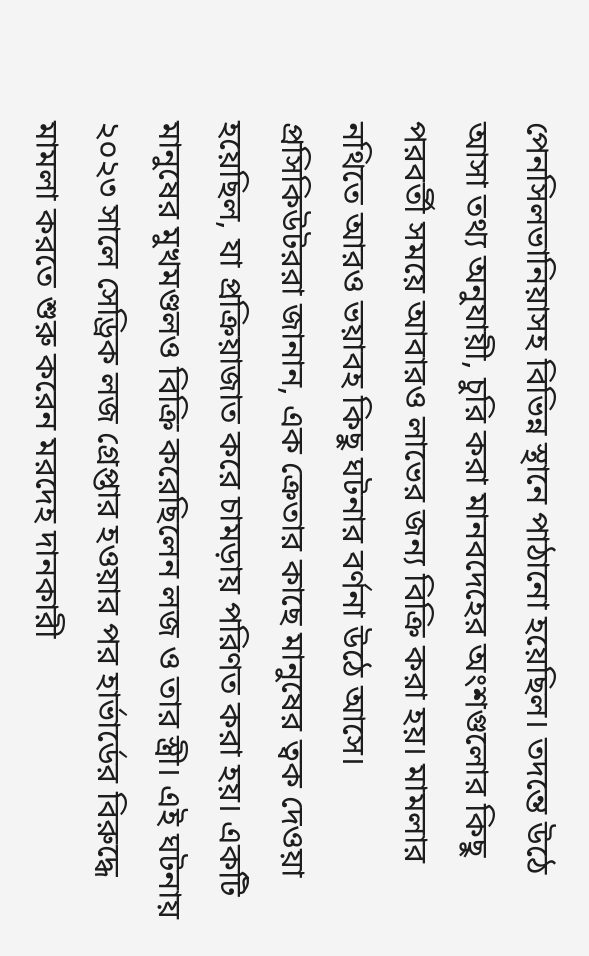পেনসিলভানিয়াসহ বিভিন্ন স্থানে পাঠানো হয়েছিল। তদন্তে উঠে আসা তথ্য অনুযায়ী, চুরি করা মানবদেহের অংশগুলোর কিছু পরবর্তী সময়ে আবারও লাভের জন্য বিক্রি করা হয়। মামলার নথিতে আরও ভয়াবহ কিছু ঘটনার বর্ণনা উঠে আসে। প্রসিকিউটররা জানান, এক ক্রেতার কাছে মানুষের ত্বক দেওয়া হয়েছিল, যা প্রক্রিয়াজাত করে চামড়ায় পরিণত করা হয়। একটি মানুষের মুখমণ্ডলও বিক্রি করেছিলেন লজ ও তার স্ত্রী। এই ঘটনায় ২০২৩ সালে সেড্রিক লজ গ্রেপ্তার হওয়ার পর হার্ভার্ডের বিরুদ্ধে মামলা করতে শুরু করেন মরদেহ দানকারী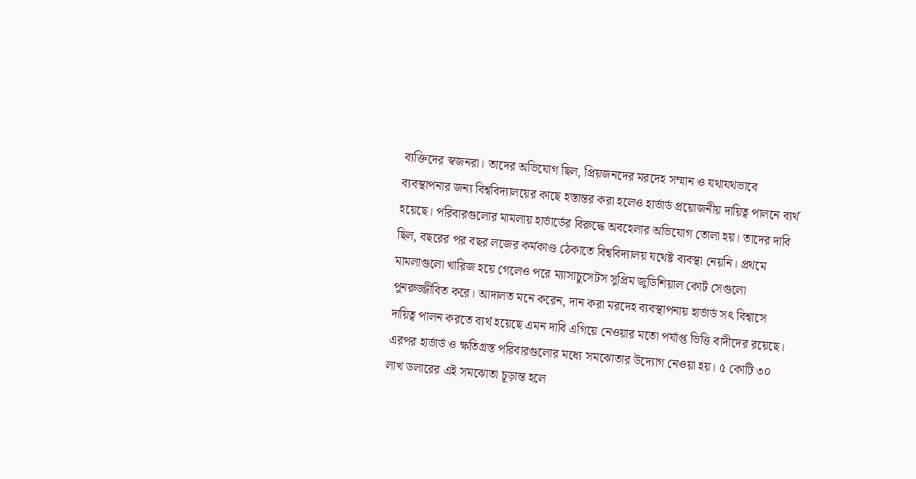ব্যক্তিদের স্বজনরা। তাদের অভিযোগ ছিল, প্রিয়জনদের মরদেহ সম্মান ও যথাযথভাবে ব্যবস্থাপনার জন্য বিশ্ববিদ্যালয়ের কাছে হস্তান্তর করা হলেও হার্ভার্ড প্রয়োজনীয় দায়িত্ব পালনে ব্যর্থ হয়েছে। পরিবারগুলোর মামলায় হার্ভার্ডের বিরুদ্ধে অবহেলার অভিযোগ তোলা হয়। তাদের দাবি ছিল, বছরের পর বছর লজের কর্মকাণ্ড ঠেকাতে বিশ্ববিদ্যালয় যথেষ্ট ব্যবস্থা নেয়নি। প্রথমে মামলাগুলো খারিজ হয়ে গেলেও পরে ম্যাসাচুসেটস সুপ্রিম জুডিশিয়াল কোর্ট সেগুলো পুনরুজ্জীবিত করে। আদালত মনে করেন, দান করা মরদেহ ব্যবস্থাপনায় হার্ভার্ড সৎ বিশ্বাসে দায়িত্ব পালন করতে ব্যর্থ হয়েছে এমন দাবি এগিয়ে নেওয়ার মতো পর্যাপ্ত ভিত্তি বাদীদের রয়েছে। এরপর হার্ভার্ড ও ক্ষতিগ্রস্ত পরিবারগুলোর মধ্যে সমঝোতার উদ্যোগ নেওয়া হয়। ৫ কোটি ৩০ লাখ ডলারের এই সমঝোতা চূড়ান্ত হলে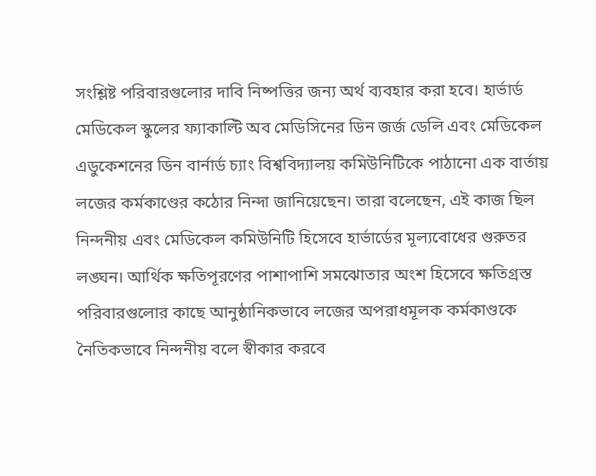সংশ্লিষ্ট পরিবারগুলোর দাবি নিষ্পত্তির জন্য অর্থ ব্যবহার করা হবে। হার্ভার্ড মেডিকেল স্কুলের ফ্যাকাল্টি অব মেডিসিনের ডিন জর্জ ডেলি এবং মেডিকেল এডুকেশনের ডিন বার্নার্ড চ্যাং বিশ্ববিদ্যালয় কমিউনিটিকে পাঠানো এক বার্তায় লজের কর্মকাণ্ডের কঠোর নিন্দা জানিয়েছেন। তারা বলেছেন, এই কাজ ছিল নিন্দনীয় এবং মেডিকেল কমিউনিটি হিসেবে হার্ভার্ডের মূল্যবোধের গুরুতর লঙ্ঘন। আর্থিক ক্ষতিপূরণের পাশাপাশি সমঝোতার অংশ হিসেবে ক্ষতিগ্রস্ত পরিবারগুলোর কাছে আনুষ্ঠানিকভাবে লজের অপরাধমূলক কর্মকাণ্ডকে নৈতিকভাবে নিন্দনীয় বলে স্বীকার করবে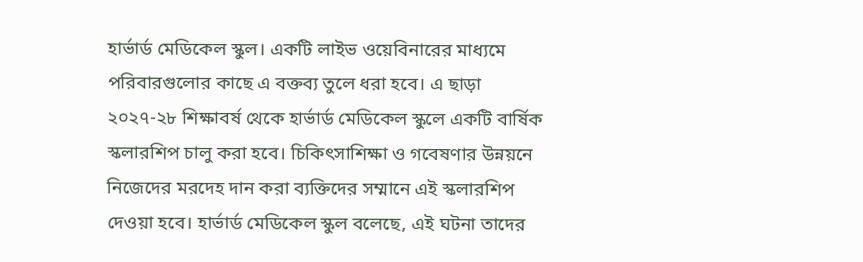হার্ভার্ড মেডিকেল স্কুল। একটি লাইভ ওয়েবিনারের মাধ্যমে পরিবারগুলোর কাছে এ বক্তব্য তুলে ধরা হবে। এ ছাড়া ২০২৭-২৮ শিক্ষাবর্ষ থেকে হার্ভার্ড মেডিকেল স্কুলে একটি বার্ষিক স্কলারশিপ চালু করা হবে। চিকিৎসাশিক্ষা ও গবেষণার উন্নয়নে নিজেদের মরদেহ দান করা ব্যক্তিদের সম্মানে এই স্কলারশিপ দেওয়া হবে। হার্ভার্ড মেডিকেল স্কুল বলেছে, এই ঘটনা তাদের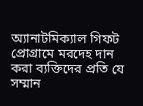অ্যানাটমিক্যাল গিফট প্রোগ্রামে মরদেহ দান করা ব্যক্তিদের প্রতি যে সম্মান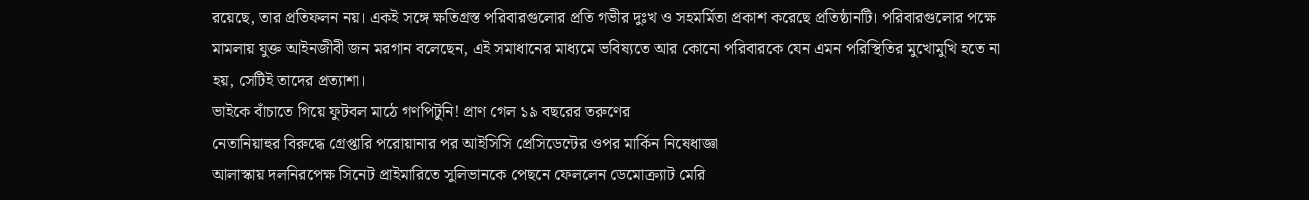রয়েছে, তার প্রতিফলন নয়। একই সঙ্গে ক্ষতিগ্রস্ত পরিবারগুলোর প্রতি গভীর দুঃখ ও সহমর্মিতা প্রকাশ করেছে প্রতিষ্ঠানটি। পরিবারগুলোর পক্ষে মামলায় যুক্ত আইনজীবী জন মরগান বলেছেন, এই সমাধানের মাধ্যমে ভবিষ্যতে আর কোনো পরিবারকে যেন এমন পরিস্থিতির মুখোমুখি হতে না হয়, সেটিই তাদের প্রত্যাশা।
ভাইকে বাঁচাতে গিয়ে ফুটবল মাঠে গণপিটুনি! প্রাণ গেল ১৯ বছরের তরুণের
নেতানিয়াহুর বিরুদ্ধে গ্রেপ্তারি পরোয়ানার পর আইসিসি প্রেসিডেন্টের ওপর মার্কিন নিষেধাজ্ঞা
আলাস্কায় দলনিরপেক্ষ সিনেট প্রাইমারিতে সুলিভানকে পেছনে ফেললেন ডেমোক্র্যাট মেরি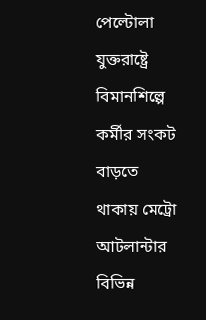পেল্টোলা
যুক্তরাষ্ট্রে বিমানশিল্পে কর্মীর সংকট বাড়তে থাকায় মেট্রো আটলান্টার বিভিন্ন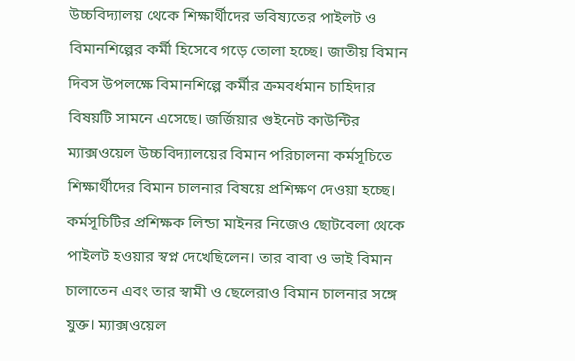উচ্চবিদ্যালয় থেকে শিক্ষার্থীদের ভবিষ্যতের পাইলট ও বিমানশিল্পের কর্মী হিসেবে গড়ে তোলা হচ্ছে। জাতীয় বিমান দিবস উপলক্ষে বিমানশিল্পে কর্মীর ক্রমবর্ধমান চাহিদার বিষয়টি সামনে এসেছে। জর্জিয়ার গুইনেট কাউন্টির ম্যাক্সওয়েল উচ্চবিদ্যালয়ের বিমান পরিচালনা কর্মসূচিতে শিক্ষার্থীদের বিমান চালনার বিষয়ে প্রশিক্ষণ দেওয়া হচ্ছে। কর্মসূচিটির প্রশিক্ষক লিন্ডা মাইনর নিজেও ছোটবেলা থেকে পাইলট হওয়ার স্বপ্ন দেখেছিলেন। তার বাবা ও ভাই বিমান চালাতেন এবং তার স্বামী ও ছেলেরাও বিমান চালনার সঙ্গে যুক্ত। ম্যাক্সওয়েল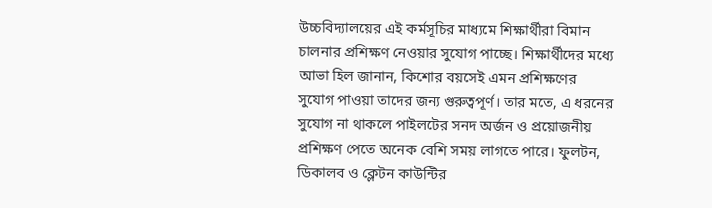উচ্চবিদ্যালয়ের এই কর্মসূচির মাধ্যমে শিক্ষার্থীরা বিমান চালনার প্রশিক্ষণ নেওয়ার সুযোগ পাচ্ছে। শিক্ষার্থীদের মধ্যে আভা হিল জানান, কিশোর বয়সেই এমন প্রশিক্ষণের সুযোগ পাওয়া তাদের জন্য গুরুত্বপূর্ণ। তার মতে, এ ধরনের সুযোগ না থাকলে পাইলটের সনদ অর্জন ও প্রয়োজনীয় প্রশিক্ষণ পেতে অনেক বেশি সময় লাগতে পারে। ফুলটন, ডিকালব ও ক্লেটন কাউন্টির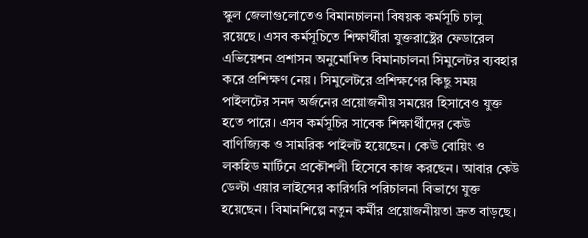স্কুল জেলাগুলোতেও বিমানচালনা বিষয়ক কর্মসূচি চালু রয়েছে। এসব কর্মসূচিতে শিক্ষার্থীরা যুক্তরাষ্ট্রের ফেডারেল এভিয়েশন প্রশাসন অনুমোদিত বিমানচালনা সিমুলেটর ব্যবহার করে প্রশিক্ষণ নেয়। সিমুলেটরে প্রশিক্ষণের কিছু সময় পাইলটের সনদ অর্জনের প্রয়োজনীয় সময়ের হিসাবেও যুক্ত হতে পারে। এসব কর্মসূচির সাবেক শিক্ষার্থীদের কেউ বাণিজ্যিক ও সামরিক পাইলট হয়েছেন। কেউ বোয়িং ও লকহিড মার্টিনে প্রকৌশলী হিসেবে কাজ করছেন। আবার কেউ ডেল্টা এয়ার লাইন্সের কারিগরি পরিচালনা বিভাগে যুক্ত হয়েছেন। বিমানশিল্পে নতুন কর্মীর প্রয়োজনীয়তা দ্রুত বাড়ছে।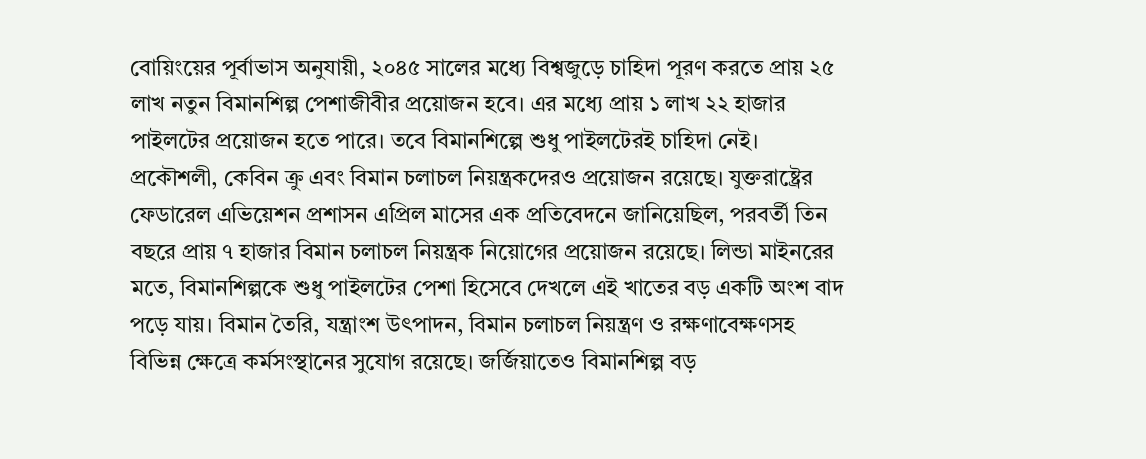বোয়িংয়ের পূর্বাভাস অনুযায়ী, ২০৪৫ সালের মধ্যে বিশ্বজুড়ে চাহিদা পূরণ করতে প্রায় ২৫ লাখ নতুন বিমানশিল্প পেশাজীবীর প্রয়োজন হবে। এর মধ্যে প্রায় ১ লাখ ২২ হাজার পাইলটের প্রয়োজন হতে পারে। তবে বিমানশিল্পে শুধু পাইলটেরই চাহিদা নেই। প্রকৌশলী, কেবিন ক্রু এবং বিমান চলাচল নিয়ন্ত্রকদেরও প্রয়োজন রয়েছে। যুক্তরাষ্ট্রের ফেডারেল এভিয়েশন প্রশাসন এপ্রিল মাসের এক প্রতিবেদনে জানিয়েছিল, পরবর্তী তিন বছরে প্রায় ৭ হাজার বিমান চলাচল নিয়ন্ত্রক নিয়োগের প্রয়োজন রয়েছে। লিন্ডা মাইনরের মতে, বিমানশিল্পকে শুধু পাইলটের পেশা হিসেবে দেখলে এই খাতের বড় একটি অংশ বাদ পড়ে যায়। বিমান তৈরি, যন্ত্রাংশ উৎপাদন, বিমান চলাচল নিয়ন্ত্রণ ও রক্ষণাবেক্ষণসহ বিভিন্ন ক্ষেত্রে কর্মসংস্থানের সুযোগ রয়েছে। জর্জিয়াতেও বিমানশিল্প বড়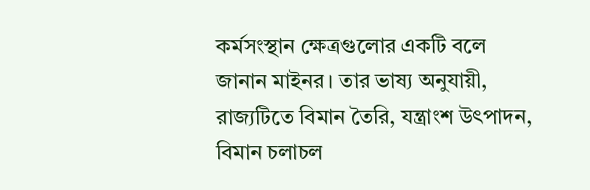কর্মসংস্থান ক্ষেত্রগুলোর একটি বলে জানান মাইনর। তার ভাষ্য অনুযায়ী, রাজ্যটিতে বিমান তৈরি, যন্ত্রাংশ উৎপাদন, বিমান চলাচল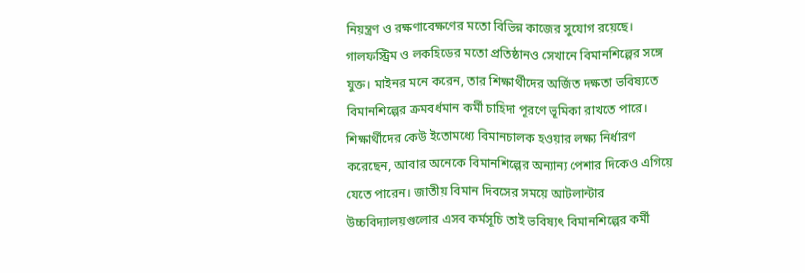নিয়ন্ত্রণ ও রক্ষণাবেক্ষণের মতো বিভিন্ন কাজের সুযোগ রয়েছে। গালফস্ট্রিম ও লকহিডের মতো প্রতিষ্ঠানও সেখানে বিমানশিল্পের সঙ্গে যুক্ত। মাইনর মনে করেন, তার শিক্ষার্থীদের অর্জিত দক্ষতা ভবিষ্যতে বিমানশিল্পের ক্রমবর্ধমান কর্মী চাহিদা পূরণে ভূমিকা রাখতে পারে। শিক্ষার্থীদের কেউ ইতোমধ্যে বিমানচালক হওয়ার লক্ষ্য নির্ধারণ করেছেন, আবার অনেকে বিমানশিল্পের অন্যান্য পেশার দিকেও এগিয়ে যেতে পারেন। জাতীয় বিমান দিবসের সময়ে আটলান্টার উচ্চবিদ্যালয়গুলোর এসব কর্মসূচি তাই ভবিষ্যৎ বিমানশিল্পের কর্মী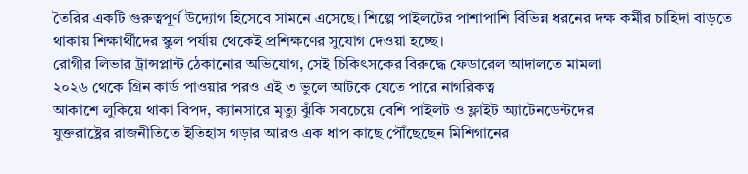তৈরির একটি গুরুত্বপূর্ণ উদ্যোগ হিসেবে সামনে এসেছে। শিল্পে পাইলটের পাশাপাশি বিভিন্ন ধরনের দক্ষ কর্মীর চাহিদা বাড়তে থাকায় শিক্ষার্থীদের স্কুল পর্যায় থেকেই প্রশিক্ষণের সুযোগ দেওয়া হচ্ছে।
রোগীর লিভার ট্রান্সপ্লান্ট ঠেকানোর অভিযোগ, সেই চিকিৎসকের বিরুদ্ধে ফেডারেল আদালতে মামলা
২০২৬ থেকে গ্রিন কার্ড পাওয়ার পরও এই ৩ ভুলে আটকে যেতে পারে নাগরিকত্ব
আকাশে লুকিয়ে থাকা বিপদ, ক্যানসারে মৃত্যু ঝুঁকি সবচেয়ে বেশি পাইলট ও ফ্লাইট অ্যাটেনডেন্টদের
যুক্তরাষ্ট্রের রাজনীতিতে ইতিহাস গড়ার আরও এক ধাপ কাছে পৌঁছেছেন মিশিগানের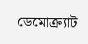ডেমোক্র্যাট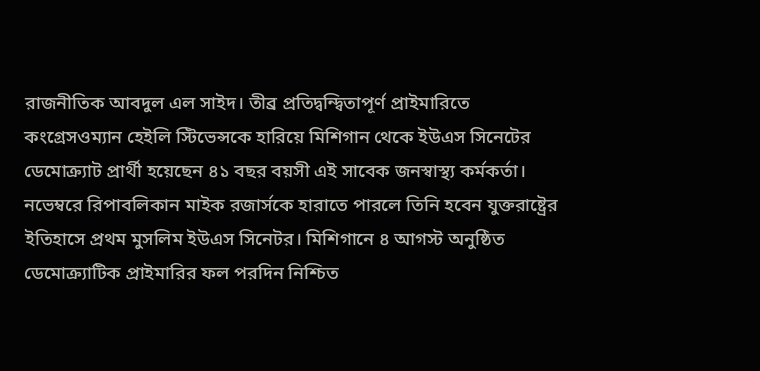রাজনীতিক আবদুল এল সাইদ। তীব্র প্রতিদ্বন্দ্বিতাপূর্ণ প্রাইমারিতে কংগ্রেসওম্যান হেইলি স্টিভেন্সকে হারিয়ে মিশিগান থেকে ইউএস সিনেটের ডেমোক্র্যাট প্রার্থী হয়েছেন ৪১ বছর বয়সী এই সাবেক জনস্বাস্থ্য কর্মকর্তা। নভেম্বরে রিপাবলিকান মাইক রজার্সকে হারাতে পারলে তিনি হবেন যুক্তরাষ্ট্রের ইতিহাসে প্রথম মুসলিম ইউএস সিনেটর। মিশিগানে ৪ আগস্ট অনুষ্ঠিত ডেমোক্র্যাটিক প্রাইমারির ফল পরদিন নিশ্চিত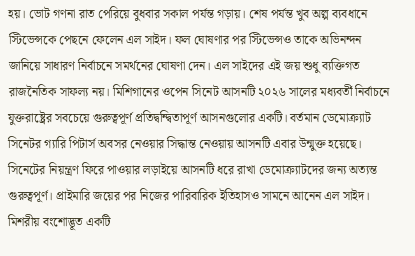হয়। ভোট গণনা রাত পেরিয়ে বুধবার সকাল পর্যন্ত গড়ায়। শেষ পর্যন্ত খুব অল্প ব্যবধানে স্টিভেন্সকে পেছনে ফেলেন এল সাইদ। ফল ঘোষণার পর স্টিভেন্সও তাকে অভিনন্দন জানিয়ে সাধারণ নির্বাচনে সমর্থনের ঘোষণা দেন। এল সাইদের এই জয় শুধু ব্যক্তিগত রাজনৈতিক সাফল্য নয়। মিশিগানের ওপেন সিনেট আসনটি ২০২৬ সালের মধ্যবর্তী নির্বাচনে যুক্তরাষ্ট্রের সবচেয়ে গুরুত্বপূর্ণ প্রতিদ্বন্দ্বিতাপূর্ণ আসনগুলোর একটি। বর্তমান ডেমোক্র্যাট সিনেটর গ্যারি পিটার্স অবসর নেওয়ার সিদ্ধান্ত নেওয়ায় আসনটি এবার উন্মুক্ত হয়েছে। সিনেটের নিয়ন্ত্রণ ফিরে পাওয়ার লড়াইয়ে আসনটি ধরে রাখা ডেমোক্র্যাটদের জন্য অত্যন্ত গুরুত্বপূর্ণ। প্রাইমারি জয়ের পর নিজের পারিবারিক ইতিহাসও সামনে আনেন এল সাইদ। মিশরীয় বংশোদ্ভূত একটি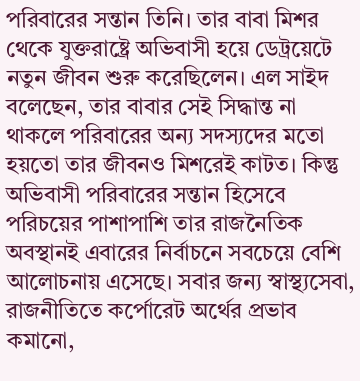পরিবারের সন্তান তিনি। তার বাবা মিশর থেকে যুক্তরাষ্ট্রে অভিবাসী হয়ে ডেট্রয়েটে নতুন জীবন শুরু করেছিলেন। এল সাইদ বলেছেন, তার বাবার সেই সিদ্ধান্ত না থাকলে পরিবারের অন্য সদস্যদের মতো হয়তো তার জীবনও মিশরেই কাটত। কিন্তু অভিবাসী পরিবারের সন্তান হিসেবে পরিচয়ের পাশাপাশি তার রাজনৈতিক অবস্থানই এবারের নির্বাচনে সবচেয়ে বেশি আলোচনায় এসেছে। সবার জন্য স্বাস্থ্যসেবা, রাজনীতিতে কর্পোরেট অর্থের প্রভাব কমানো,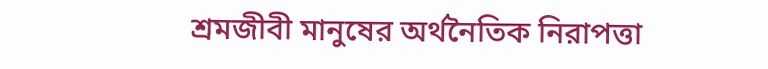শ্রমজীবী মানুষের অর্থনৈতিক নিরাপত্তা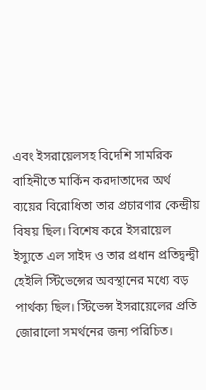এবং ইসরায়েলসহ বিদেশি সামরিক বাহিনীতে মার্কিন করদাতাদের অর্থ ব্যয়ের বিরোধিতা তার প্রচারণার কেন্দ্রীয় বিষয় ছিল। বিশেষ করে ইসরায়েল ইস্যুতে এল সাইদ ও তার প্রধান প্রতিদ্বন্দ্বী হেইলি স্টিভেন্সের অবস্থানের মধ্যে বড় পার্থক্য ছিল। স্টিভেন্স ইসরায়েলের প্রতি জোরালো সমর্থনের জন্য পরিচিত।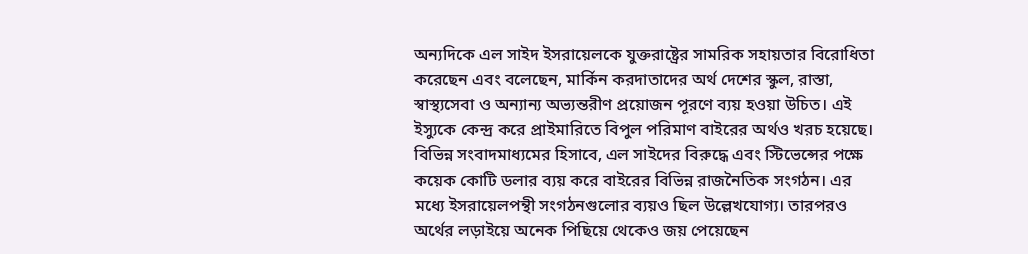অন্যদিকে এল সাইদ ইসরায়েলকে যুক্তরাষ্ট্রের সামরিক সহায়তার বিরোধিতা করেছেন এবং বলেছেন, মার্কিন করদাতাদের অর্থ দেশের স্কুল, রাস্তা, স্বাস্থ্যসেবা ও অন্যান্য অভ্যন্তরীণ প্রয়োজন পূরণে ব্যয় হওয়া উচিত। এই ইস্যুকে কেন্দ্র করে প্রাইমারিতে বিপুল পরিমাণ বাইরের অর্থও খরচ হয়েছে। বিভিন্ন সংবাদমাধ্যমের হিসাবে, এল সাইদের বিরুদ্ধে এবং স্টিভেন্সের পক্ষে কয়েক কোটি ডলার ব্যয় করে বাইরের বিভিন্ন রাজনৈতিক সংগঠন। এর মধ্যে ইসরায়েলপন্থী সংগঠনগুলোর ব্যয়ও ছিল উল্লেখযোগ্য। তারপরও অর্থের লড়াইয়ে অনেক পিছিয়ে থেকেও জয় পেয়েছেন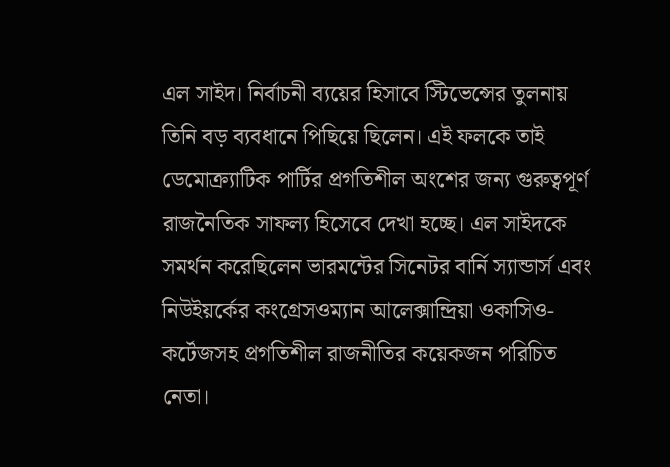এল সাইদ। নির্বাচনী ব্যয়ের হিসাবে স্টিভেন্সের তুলনায় তিনি বড় ব্যবধানে পিছিয়ে ছিলেন। এই ফলকে তাই ডেমোক্র্যাটিক পার্টির প্রগতিশীল অংশের জন্য গুরুত্বপূর্ণ রাজনৈতিক সাফল্য হিসেবে দেখা হচ্ছে। এল সাইদকে সমর্থন করেছিলেন ভারমন্টের সিনেটর বার্নি স্যান্ডার্স এবং নিউইয়র্কের কংগ্রেসওম্যান আলেক্সান্দ্রিয়া ওকাসিও-কর্টেজসহ প্রগতিশীল রাজনীতির কয়েকজন পরিচিত নেতা।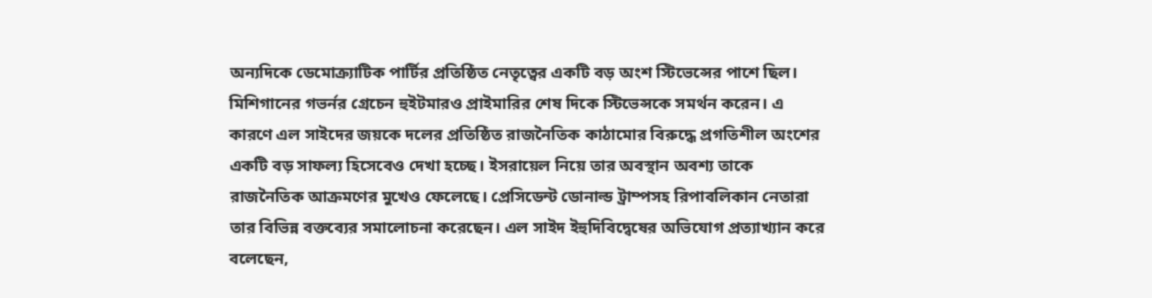অন্যদিকে ডেমোক্র্যাটিক পার্টির প্রতিষ্ঠিত নেতৃত্বের একটি বড় অংশ স্টিভেন্সের পাশে ছিল। মিশিগানের গভর্নর গ্রেচেন হুইটমারও প্রাইমারির শেষ দিকে স্টিভেন্সকে সমর্থন করেন। এ কারণে এল সাইদের জয়কে দলের প্রতিষ্ঠিত রাজনৈতিক কাঠামোর বিরুদ্ধে প্রগতিশীল অংশের একটি বড় সাফল্য হিসেবেও দেখা হচ্ছে। ইসরায়েল নিয়ে তার অবস্থান অবশ্য তাকে রাজনৈতিক আক্রমণের মুখেও ফেলেছে। প্রেসিডেন্ট ডোনাল্ড ট্রাম্পসহ রিপাবলিকান নেতারা তার বিভিন্ন বক্তব্যের সমালোচনা করেছেন। এল সাইদ ইহুদিবিদ্বেষের অভিযোগ প্রত্যাখ্যান করে বলেছেন,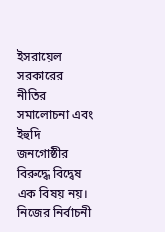ইসরায়েল সরকারের নীতির সমালোচনা এবং ইহুদি জনগোষ্ঠীর বিরুদ্ধে বিদ্বেষ এক বিষয় নয়। নিজের নির্বাচনী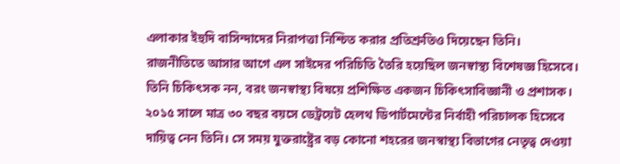এলাকার ইহুদি বাসিন্দাদের নিরাপত্তা নিশ্চিত করার প্রতিশ্রুতিও দিয়েছেন তিনি। রাজনীতিতে আসার আগে এল সাইদের পরিচিতি তৈরি হয়েছিল জনস্বাস্থ্য বিশেষজ্ঞ হিসেবে। তিনি চিকিৎসক নন, বরং জনস্বাস্থ্য বিষয়ে প্রশিক্ষিত একজন চিকিৎসাবিজ্ঞানী ও প্রশাসক। ২০১৫ সালে মাত্র ৩০ বছর বয়সে ডেট্রয়েট হেলথ ডিপার্টমেন্টের নির্বাহী পরিচালক হিসেবে দায়িত্ব নেন তিনি। সে সময় যুক্তরাষ্ট্রের বড় কোনো শহরের জনস্বাস্থ্য বিভাগের নেতৃত্ব দেওয়া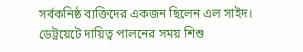সর্বকনিষ্ঠ ব্যক্তিদের একজন ছিলেন এল সাইদ। ডেট্রয়েটে দায়িত্ব পালনের সময় শিশু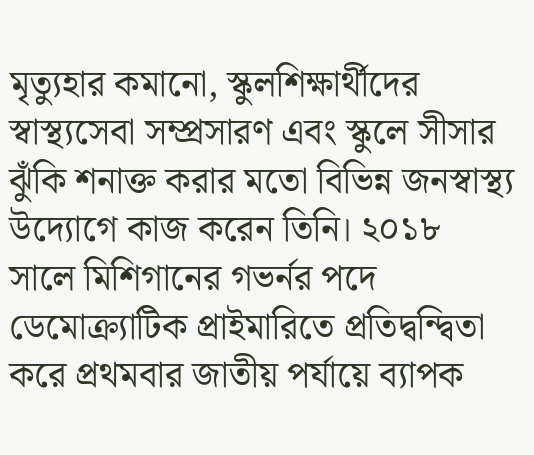মৃত্যুহার কমানো, স্কুলশিক্ষার্থীদের স্বাস্থ্যসেবা সম্প্রসারণ এবং স্কুলে সীসার ঝুঁকি শনাক্ত করার মতো বিভিন্ন জনস্বাস্থ্য উদ্যোগে কাজ করেন তিনি। ২০১৮ সালে মিশিগানের গভর্নর পদে ডেমোক্র্যাটিক প্রাইমারিতে প্রতিদ্বন্দ্বিতা করে প্রথমবার জাতীয় পর্যায়ে ব্যাপক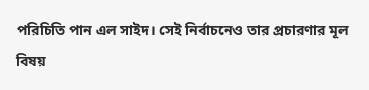পরিচিতি পান এল সাইদ। সেই নির্বাচনেও তার প্রচারণার মূল বিষয়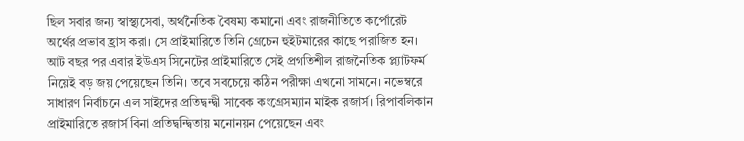ছিল সবার জন্য স্বাস্থ্যসেবা, অর্থনৈতিক বৈষম্য কমানো এবং রাজনীতিতে কর্পোরেট অর্থের প্রভাব হ্রাস করা। সে প্রাইমারিতে তিনি গ্রেচেন হুইটমারের কাছে পরাজিত হন। আট বছর পর এবার ইউএস সিনেটের প্রাইমারিতে সেই প্রগতিশীল রাজনৈতিক প্ল্যাটফর্ম নিয়েই বড় জয় পেয়েছেন তিনি। তবে সবচেয়ে কঠিন পরীক্ষা এখনো সামনে। নভেম্বরে সাধারণ নির্বাচনে এল সাইদের প্রতিদ্বন্দ্বী সাবেক কংগ্রেসম্যান মাইক রজার্স। রিপাবলিকান প্রাইমারিতে রজার্স বিনা প্রতিদ্বন্দ্বিতায় মনোনয়ন পেয়েছেন এবং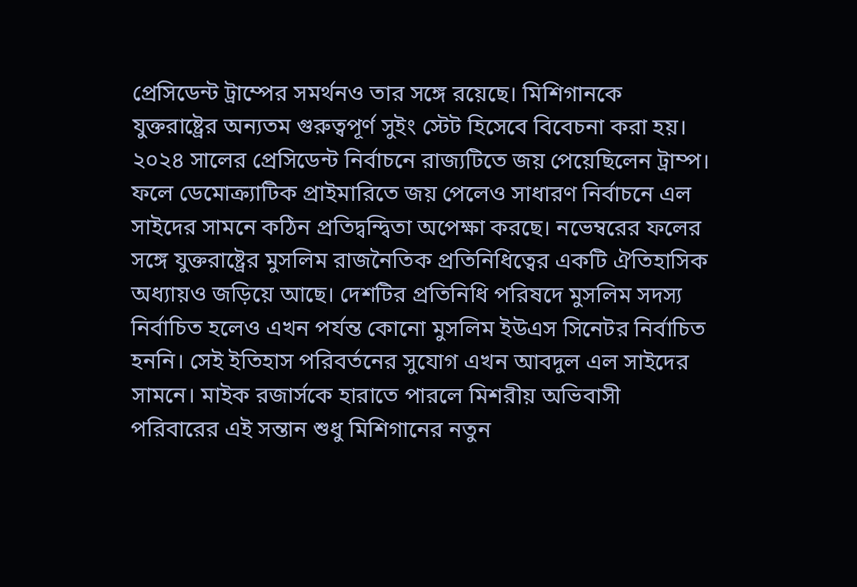প্রেসিডেন্ট ট্রাম্পের সমর্থনও তার সঙ্গে রয়েছে। মিশিগানকে যুক্তরাষ্ট্রের অন্যতম গুরুত্বপূর্ণ সুইং স্টেট হিসেবে বিবেচনা করা হয়। ২০২৪ সালের প্রেসিডেন্ট নির্বাচনে রাজ্যটিতে জয় পেয়েছিলেন ট্রাম্প। ফলে ডেমোক্র্যাটিক প্রাইমারিতে জয় পেলেও সাধারণ নির্বাচনে এল সাইদের সামনে কঠিন প্রতিদ্বন্দ্বিতা অপেক্ষা করছে। নভেম্বরের ফলের সঙ্গে যুক্তরাষ্ট্রের মুসলিম রাজনৈতিক প্রতিনিধিত্বের একটি ঐতিহাসিক অধ্যায়ও জড়িয়ে আছে। দেশটির প্রতিনিধি পরিষদে মুসলিম সদস্য নির্বাচিত হলেও এখন পর্যন্ত কোনো মুসলিম ইউএস সিনেটর নির্বাচিত হননি। সেই ইতিহাস পরিবর্তনের সুযোগ এখন আবদুল এল সাইদের সামনে। মাইক রজার্সকে হারাতে পারলে মিশরীয় অভিবাসী পরিবারের এই সন্তান শুধু মিশিগানের নতুন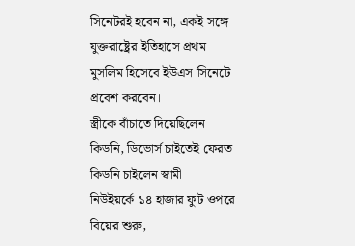সিনেটরই হবেন না, একই সঙ্গে যুক্তরাষ্ট্রের ইতিহাসে প্রথম মুসলিম হিসেবে ইউএস সিনেটে প্রবেশ করবেন।
স্ত্রীকে বাঁচাতে দিয়েছিলেন কিডনি, ডিভোর্স চাইতেই ফেরত কিডনি চাইলেন স্বামী
নিউইয়র্কে ১৪ হাজার ফুট ওপরে বিয়ের শুরু,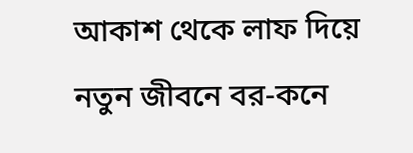আকাশ থেকে লাফ দিয়ে নতুন জীবনে বর-কনে